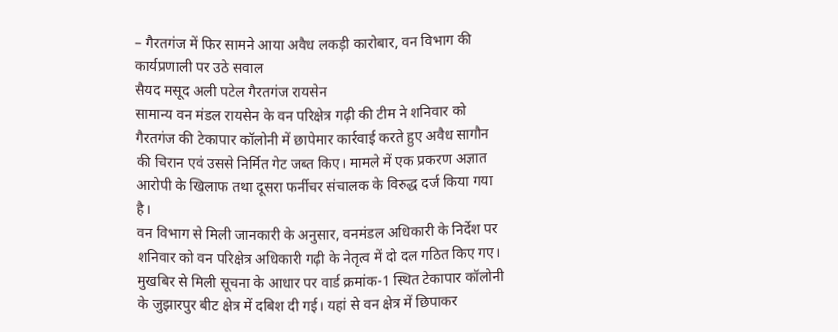– गैरतगंज में फिर सामने आया अवैध लकड़ी कारोबार, वन विभाग की कार्यप्रणाली पर उठे सवाल
सैयद मसूद अली पटेल गैरतगंज रायसेन
सामान्य वन मंडल रायसेन के वन परिक्षेत्र गढ़ी की टीम ने शनिवार को गैरतगंज की टेकापार कॉलोनी में छापेमार कार्रवाई करते हुए अवैध सागौन की चिरान एवं उससे निर्मित गेट जब्त किए। मामले में एक प्रकरण अज्ञात आरोपी के खिलाफ तथा दूसरा फर्नीचर संचालक के विरुद्ध दर्ज किया गया है।
वन विभाग से मिली जानकारी के अनुसार, वनमंडल अधिकारी के निर्देश पर शनिवार को वन परिक्षेत्र अधिकारी गढ़ी के नेतृत्व में दो दल गठित किए गए। मुखबिर से मिली सूचना के आधार पर वार्ड क्रमांक-1 स्थित टेकापार कॉलोनी के जुझारपुर बीट क्षेत्र में दबिश दी गई। यहां से वन क्षेत्र में छिपाकर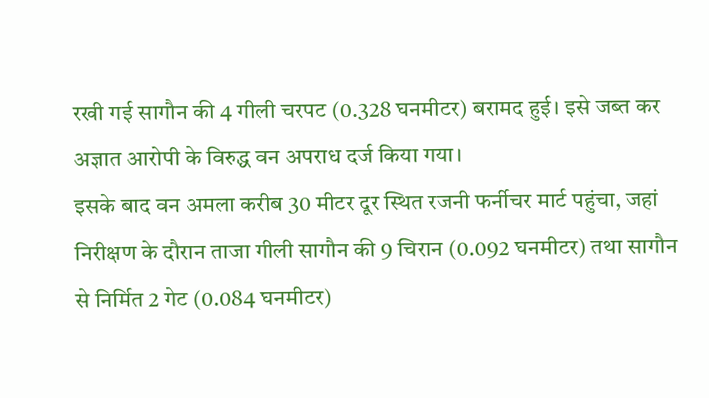रखी गई सागौन की 4 गीली चरपट (0.328 घनमीटर) बरामद हुई। इसे जब्त कर अज्ञात आरोपी के विरुद्ध वन अपराध दर्ज किया गया।
इसके बाद वन अमला करीब 30 मीटर दूर स्थित रजनी फर्नीचर मार्ट पहुंचा, जहां निरीक्षण के दौरान ताजा गीली सागौन की 9 चिरान (0.092 घनमीटर) तथा सागौन से निर्मित 2 गेट (0.084 घनमीटर)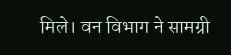मिले। वन विभाग ने सामग्री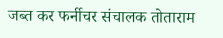जब्त कर फर्नीचर संचालक तोताराम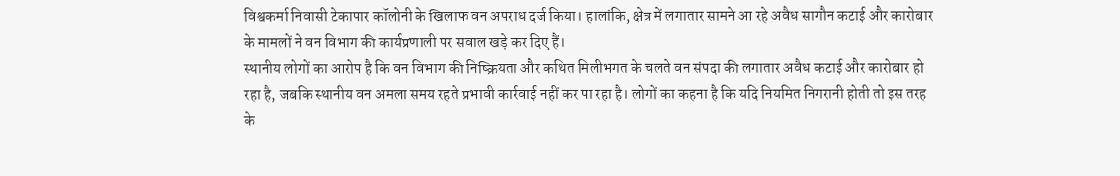विश्वकर्मा निवासी टेकापार कॉलोनी के खिलाफ वन अपराध दर्ज किया। हालांकि, क्षेत्र में लगातार सामने आ रहे अवैध सागौन कटाई और कारोबार के मामलों ने वन विभाग की कार्यप्रणाली पर सवाल खड़े कर दिए हैं।
स्थानीय लोगों का आरोप है कि वन विभाग की निष्क्रियता और कथित मिलीभगत के चलते वन संपदा की लगातार अवैध कटाई और कारोबार हो रहा है, जबकि स्थानीय वन अमला समय रहते प्रभावी कार्रवाई नहीं कर पा रहा है। लोगों का कहना है कि यदि नियमित निगरानी होती तो इस तरह के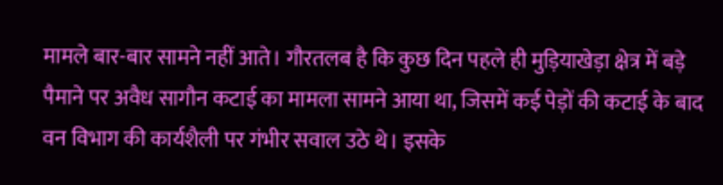मामले बार-बार सामने नहीं आते। गौरतलब है कि कुछ दिन पहले ही मुड़ियाखेड़ा क्षेत्र में बड़े पैमाने पर अवैध सागौन कटाई का मामला सामने आया था, जिसमें कई पेड़ों की कटाई के बाद वन विभाग की कार्यशैली पर गंभीर सवाल उठे थे। इसके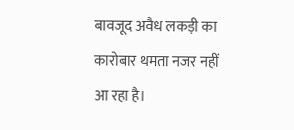बावजूद अवैध लकड़ी का कारोबार थमता नजर नहीं आ रहा है।